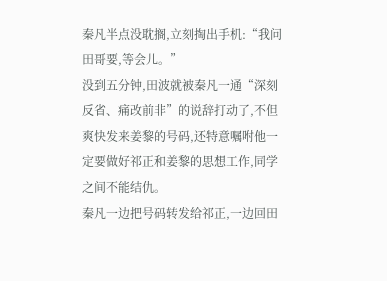秦凡半点没耽搁,立刻掏出手机:“我问田哥要,等会儿。”
没到五分钟,田波就被秦凡一通“深刻反省、痛改前非”的说辞打动了,不但爽快发来姜黎的号码,还特意嘱咐他一定要做好祁正和姜黎的思想工作,同学之间不能结仇。
秦凡一边把号码转发给祁正,一边回田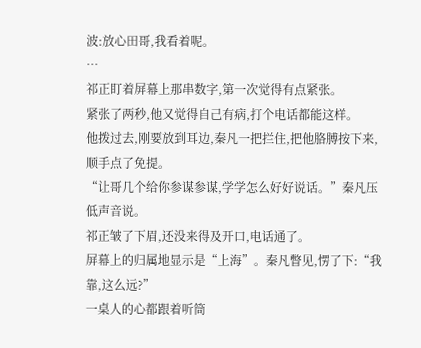波:放心田哥,我看着呢。
…
祁正盯着屏幕上那串数字,第一次觉得有点紧张。
紧张了两秒,他又觉得自己有病,打个电话都能这样。
他拨过去,刚要放到耳边,秦凡一把拦住,把他胳膊按下来,顺手点了免提。
“让哥几个给你参谋参谋,学学怎么好好说话。”秦凡压低声音说。
祁正皱了下眉,还没来得及开口,电话通了。
屏幕上的归属地显示是“上海”。秦凡瞥见,愣了下:“我靠,这么远?”
一桌人的心都跟着听筒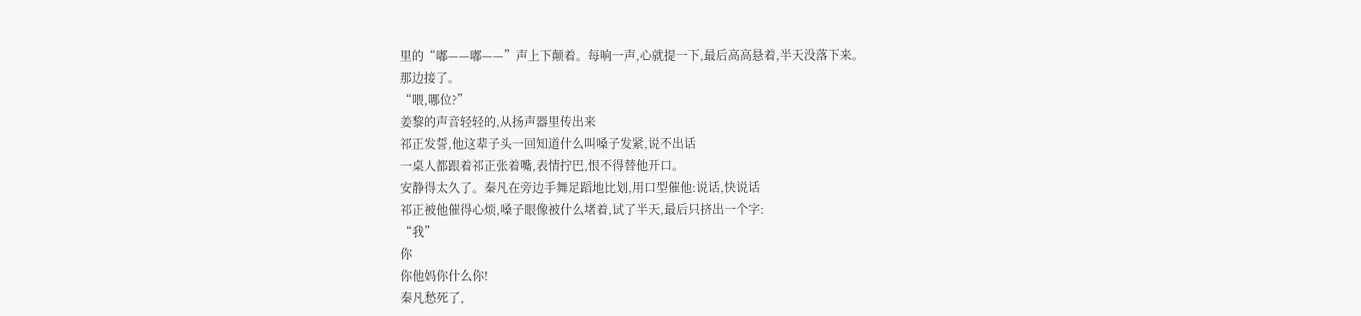里的“嘟——嘟——”声上下颠着。每响一声,心就提一下,最后高高悬着,半天没落下来。
那边接了。
“喂,哪位?”
姜黎的声音轻轻的,从扬声器里传出来
祁正发誓,他这辈子头一回知道什么叫嗓子发紧,说不出话
一桌人都跟着祁正张着嘴,表情拧巴,恨不得替他开口。
安静得太久了。秦凡在旁边手舞足蹈地比划,用口型催他:说话,快说话
祁正被他催得心烦,嗓子眼像被什么堵着,试了半天,最后只挤出一个字:
“我”
你
你他妈你什么你!
秦凡愁死了,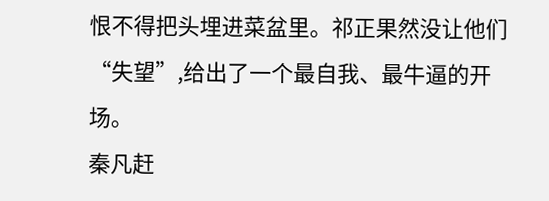恨不得把头埋进菜盆里。祁正果然没让他们“失望”,给出了一个最自我、最牛逼的开场。
秦凡赶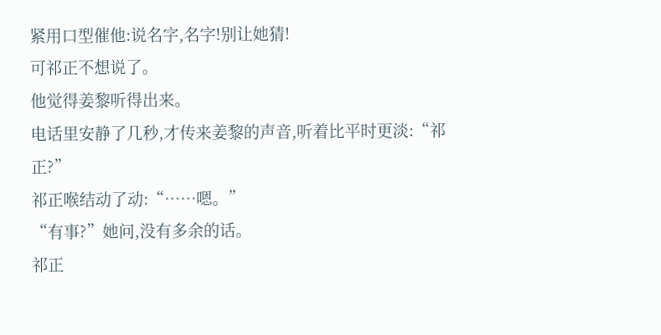紧用口型催他:说名字,名字!别让她猜!
可祁正不想说了。
他觉得姜黎听得出来。
电话里安静了几秒,才传来姜黎的声音,听着比平时更淡:“祁正?”
祁正喉结动了动:“……嗯。”
“有事?”她问,没有多余的话。
祁正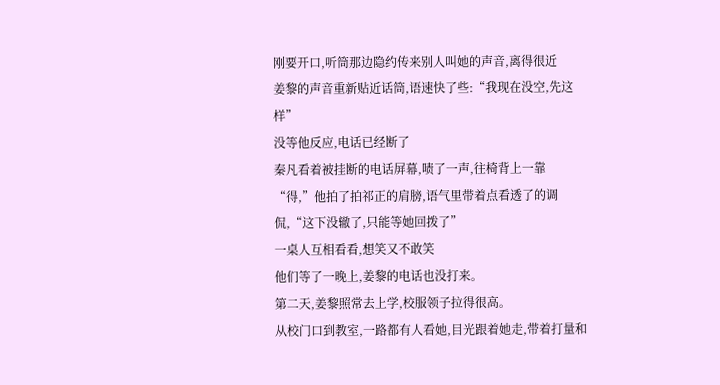刚要开口,听筒那边隐约传来别人叫她的声音,离得很近
姜黎的声音重新贴近话筒,语速快了些:“我现在没空,先这样”
没等他反应,电话已经断了
秦凡看着被挂断的电话屏幕,啧了一声,往椅背上一靠
“得,”他拍了拍祁正的肩膀,语气里带着点看透了的调侃,“这下没辙了,只能等她回拨了”
一桌人互相看看,想笑又不敢笑
他们等了一晚上,姜黎的电话也没打来。
第二天,姜黎照常去上学,校服领子拉得很高。
从校门口到教室,一路都有人看她,目光跟着她走,带着打量和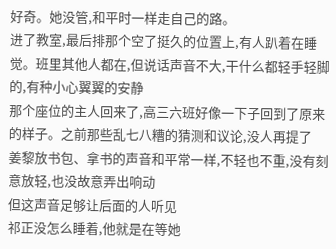好奇。她没管,和平时一样走自己的路。
进了教室,最后排那个空了挺久的位置上,有人趴着在睡觉。班里其他人都在,但说话声音不大,干什么都轻手轻脚的,有种小心翼翼的安静
那个座位的主人回来了,高三六班好像一下子回到了原来的样子。之前那些乱七八糟的猜测和议论,没人再提了
姜黎放书包、拿书的声音和平常一样,不轻也不重,没有刻意放轻,也没故意弄出响动
但这声音足够让后面的人听见
祁正没怎么睡着,他就是在等她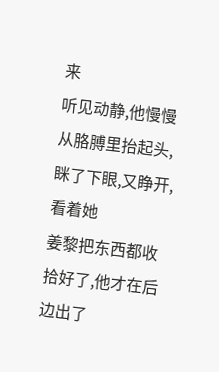来
听见动静,他慢慢从胳膊里抬起头,眯了下眼,又睁开,看着她
姜黎把东西都收拾好了,他才在后边出了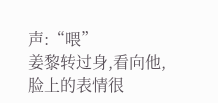声:“喂”
姜黎转过身,看向他,脸上的表情很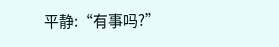平静:“有事吗?”